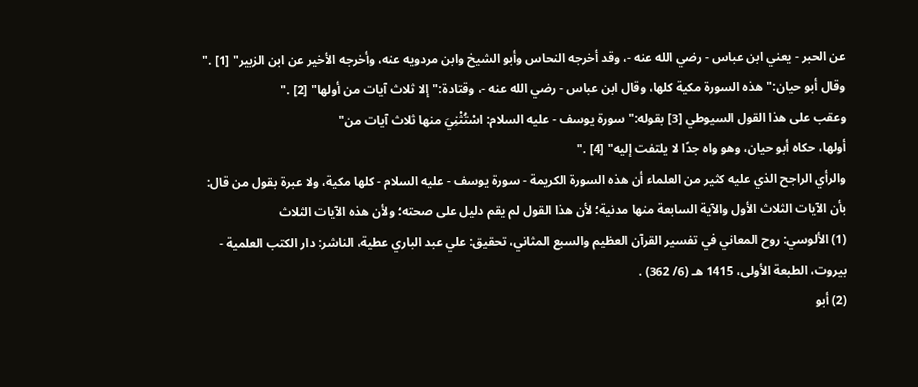عن الحبر - يعني ابن عباس - رضي الله عنه -، وقد أخرجه النحاس وأبو الشيخ وابن مردويه عنه، وأخرجه الأخير عن ابن الزبير" [1] ."
وقال أبو حيان:"هذه السورة مكية كلها، وقال ابن عباس - رضي الله عنه -، وقتادة:"إلا ثلاث آيات من أولها" [2] ."
وعقب على هذا القول السيوطي [3] بقوله:"سورة يوسف - عليه السلام: اسْتُثْنِيَ منها ثلاث آيات من"
أولها، حكاه أبو حيان، وهو واه جدًا لا يلتفت إليه" [4] ."
والرأي الراجح الذي عليه كثير من العلماء أن هذه السورة الكريمة - سورة يوسف - عليه السلام - كلها مكية، ولا عبرة بقول من قال: بأن الآيات الثلاث الأول والآية السابعة منها مدنية؛ لأن هذا القول لم يقم دليل على صحته؛ ولأن هذه الآيات الثلاث
(1) الألوسي: روح المعاني في تفسير القرآن العظيم والسبع المثاني، تحقيق: علي عبد الباري عطية، الناشر: دار الكتب العلمية - بيروت، الطبعة الأولى، 1415 هـ (6/ 362) .
(2) أبو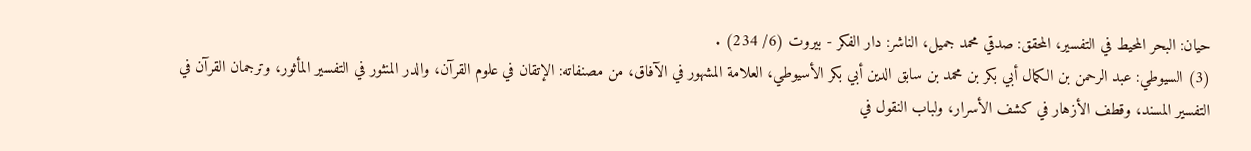حيان: البحر المحيط في التفسير، المحقق: صدقي محمد جميل، الناشر: دار الفكر - بيروت (6/ 234) .
(3) السيوطي: عبد الرحمن بن الكمال أبي بكر بن محمد بن سابق الدين أبي بكر الأسيوطي، العلامة المشهور في الآفاق، من مصنفاته: الإتقان في علوم القرآن، والدر المنثور في التفسير المأثور، وترجمان القرآن في التفسير المسند، وقطف الأزهار في كشف الأسرار، ولباب النقول في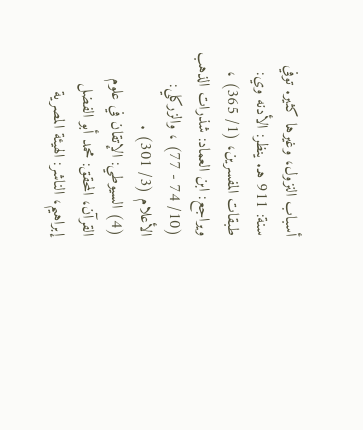أسباب النزول، وغيرها كثير. توفي سنة: 911 هـ. ينظر: الأدنه وي: طبقات المفسرين، (1/ 365) ، ويراجع: ابن العماد: شذرات الذهب (10/ 74 - 77) ، والزركلي: الأعلام (3/ 301) .
(4) السيوطي: الإتقان في علوم القرآن، المحقق: محمد أبو الفضل إبراهيم، الناشر: الهيئة المصرية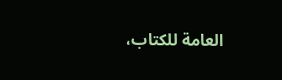العامة للكتاب،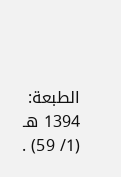الطبعة: 1394 هـ (1/ 59) .